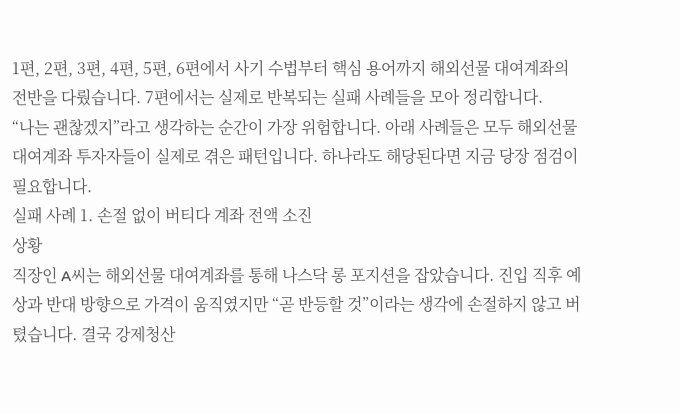1편, 2편, 3편, 4편, 5편, 6편에서 사기 수법부터 핵심 용어까지 해외선물 대여계좌의 전반을 다뤘습니다. 7편에서는 실제로 반복되는 실패 사례들을 모아 정리합니다.
“나는 괜찮겠지”라고 생각하는 순간이 가장 위험합니다. 아래 사례들은 모두 해외선물 대여계좌 투자자들이 실제로 겪은 패턴입니다. 하나라도 해당된다면 지금 당장 점검이 필요합니다.
실패 사례 1. 손절 없이 버티다 계좌 전액 소진
상황
직장인 A씨는 해외선물 대여계좌를 통해 나스닥 롱 포지션을 잡았습니다. 진입 직후 예상과 반대 방향으로 가격이 움직였지만 “곧 반등할 것”이라는 생각에 손절하지 않고 버텼습니다. 결국 강제청산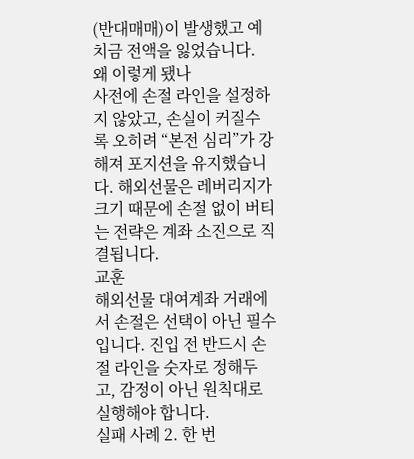(반대매매)이 발생했고 예치금 전액을 잃었습니다.
왜 이렇게 됐나
사전에 손절 라인을 설정하지 않았고, 손실이 커질수록 오히려 “본전 심리”가 강해져 포지션을 유지했습니다. 해외선물은 레버리지가 크기 때문에 손절 없이 버티는 전략은 계좌 소진으로 직결됩니다.
교훈
해외선물 대여계좌 거래에서 손절은 선택이 아닌 필수입니다. 진입 전 반드시 손절 라인을 숫자로 정해두고, 감정이 아닌 원칙대로 실행해야 합니다.
실패 사례 2. 한 번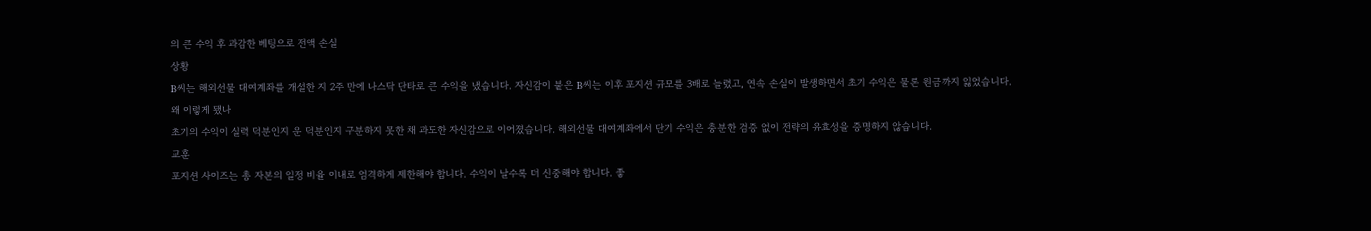의 큰 수익 후 과감한 베팅으로 전액 손실
상황
B씨는 해외선물 대여계좌를 개설한 지 2주 만에 나스닥 단타로 큰 수익을 냈습니다. 자신감이 붙은 B씨는 이후 포지션 규모를 3배로 늘렸고, 연속 손실이 발생하면서 초기 수익은 물론 원금까지 잃었습니다.
왜 이렇게 됐나
초기의 수익이 실력 덕분인지 운 덕분인지 구분하지 못한 채 과도한 자신감으로 이어졌습니다. 해외선물 대여계좌에서 단기 수익은 충분한 검증 없이 전략의 유효성을 증명하지 않습니다.
교훈
포지션 사이즈는 총 자본의 일정 비율 이내로 엄격하게 제한해야 합니다. 수익이 날수록 더 신중해야 합니다. 좋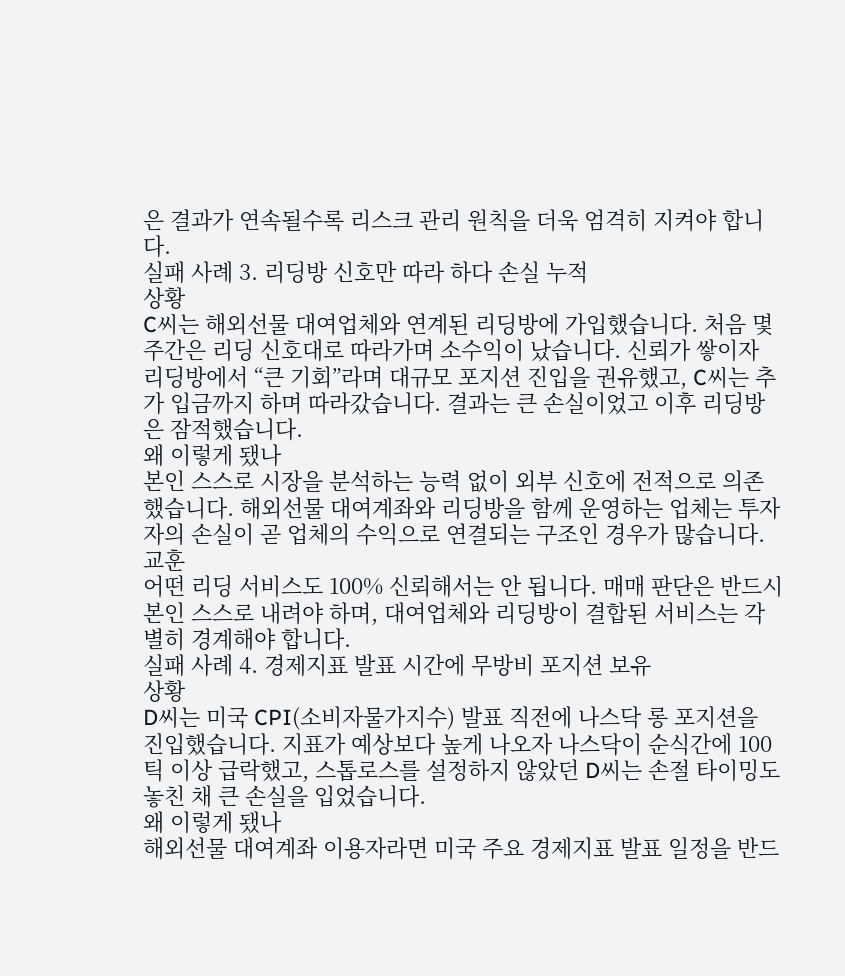은 결과가 연속될수록 리스크 관리 원칙을 더욱 엄격히 지켜야 합니다.
실패 사례 3. 리딩방 신호만 따라 하다 손실 누적
상황
C씨는 해외선물 대여업체와 연계된 리딩방에 가입했습니다. 처음 몇 주간은 리딩 신호대로 따라가며 소수익이 났습니다. 신뢰가 쌓이자 리딩방에서 “큰 기회”라며 대규모 포지션 진입을 권유했고, C씨는 추가 입금까지 하며 따라갔습니다. 결과는 큰 손실이었고 이후 리딩방은 잠적했습니다.
왜 이렇게 됐나
본인 스스로 시장을 분석하는 능력 없이 외부 신호에 전적으로 의존했습니다. 해외선물 대여계좌와 리딩방을 함께 운영하는 업체는 투자자의 손실이 곧 업체의 수익으로 연결되는 구조인 경우가 많습니다.
교훈
어떤 리딩 서비스도 100% 신뢰해서는 안 됩니다. 매매 판단은 반드시 본인 스스로 내려야 하며, 대여업체와 리딩방이 결합된 서비스는 각별히 경계해야 합니다.
실패 사례 4. 경제지표 발표 시간에 무방비 포지션 보유
상황
D씨는 미국 CPI(소비자물가지수) 발표 직전에 나스닥 롱 포지션을 진입했습니다. 지표가 예상보다 높게 나오자 나스닥이 순식간에 100틱 이상 급락했고, 스톱로스를 설정하지 않았던 D씨는 손절 타이밍도 놓친 채 큰 손실을 입었습니다.
왜 이렇게 됐나
해외선물 대여계좌 이용자라면 미국 주요 경제지표 발표 일정을 반드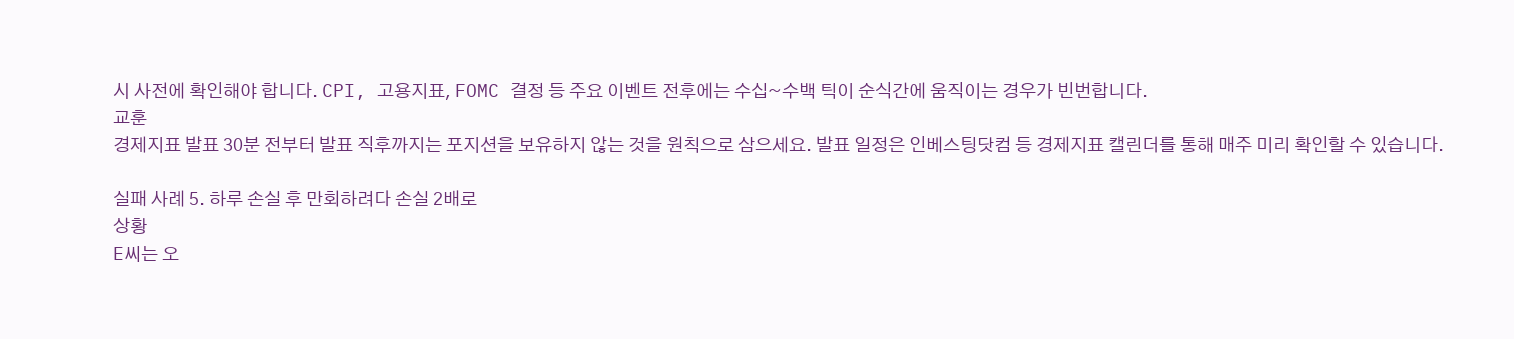시 사전에 확인해야 합니다. CPI, 고용지표, FOMC 결정 등 주요 이벤트 전후에는 수십~수백 틱이 순식간에 움직이는 경우가 빈번합니다.
교훈
경제지표 발표 30분 전부터 발표 직후까지는 포지션을 보유하지 않는 것을 원칙으로 삼으세요. 발표 일정은 인베스팅닷컴 등 경제지표 캘린더를 통해 매주 미리 확인할 수 있습니다.

실패 사례 5. 하루 손실 후 만회하려다 손실 2배로
상황
E씨는 오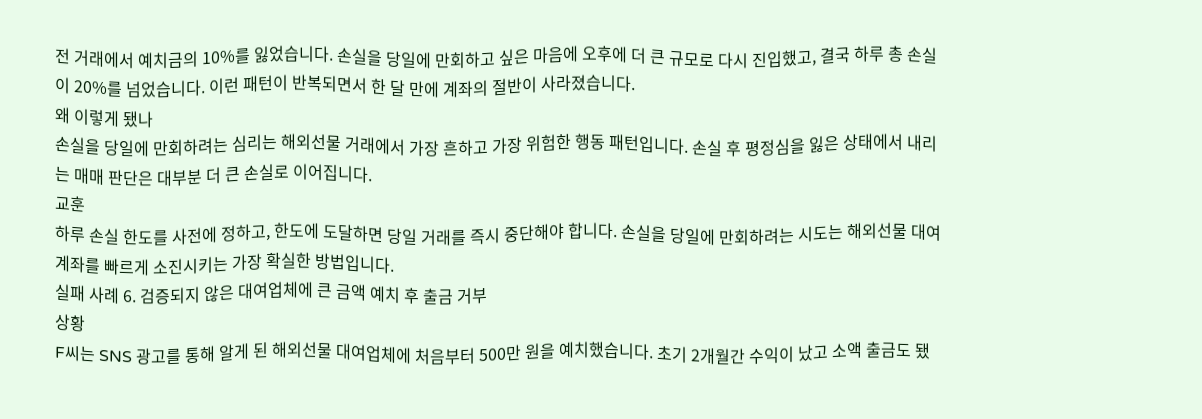전 거래에서 예치금의 10%를 잃었습니다. 손실을 당일에 만회하고 싶은 마음에 오후에 더 큰 규모로 다시 진입했고, 결국 하루 총 손실이 20%를 넘었습니다. 이런 패턴이 반복되면서 한 달 만에 계좌의 절반이 사라졌습니다.
왜 이렇게 됐나
손실을 당일에 만회하려는 심리는 해외선물 거래에서 가장 흔하고 가장 위험한 행동 패턴입니다. 손실 후 평정심을 잃은 상태에서 내리는 매매 판단은 대부분 더 큰 손실로 이어집니다.
교훈
하루 손실 한도를 사전에 정하고, 한도에 도달하면 당일 거래를 즉시 중단해야 합니다. 손실을 당일에 만회하려는 시도는 해외선물 대여계좌를 빠르게 소진시키는 가장 확실한 방법입니다.
실패 사례 6. 검증되지 않은 대여업체에 큰 금액 예치 후 출금 거부
상황
F씨는 SNS 광고를 통해 알게 된 해외선물 대여업체에 처음부터 500만 원을 예치했습니다. 초기 2개월간 수익이 났고 소액 출금도 됐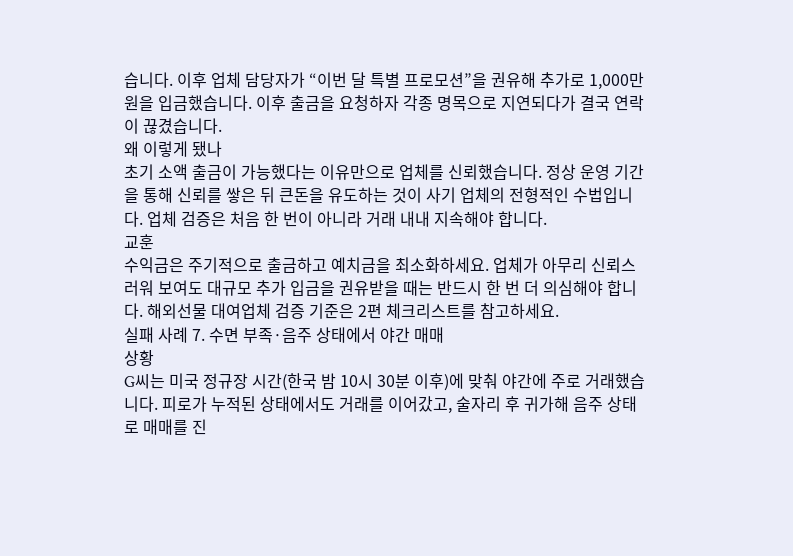습니다. 이후 업체 담당자가 “이번 달 특별 프로모션”을 권유해 추가로 1,000만 원을 입금했습니다. 이후 출금을 요청하자 각종 명목으로 지연되다가 결국 연락이 끊겼습니다.
왜 이렇게 됐나
초기 소액 출금이 가능했다는 이유만으로 업체를 신뢰했습니다. 정상 운영 기간을 통해 신뢰를 쌓은 뒤 큰돈을 유도하는 것이 사기 업체의 전형적인 수법입니다. 업체 검증은 처음 한 번이 아니라 거래 내내 지속해야 합니다.
교훈
수익금은 주기적으로 출금하고 예치금을 최소화하세요. 업체가 아무리 신뢰스러워 보여도 대규모 추가 입금을 권유받을 때는 반드시 한 번 더 의심해야 합니다. 해외선물 대여업체 검증 기준은 2편 체크리스트를 참고하세요.
실패 사례 7. 수면 부족·음주 상태에서 야간 매매
상황
G씨는 미국 정규장 시간(한국 밤 10시 30분 이후)에 맞춰 야간에 주로 거래했습니다. 피로가 누적된 상태에서도 거래를 이어갔고, 술자리 후 귀가해 음주 상태로 매매를 진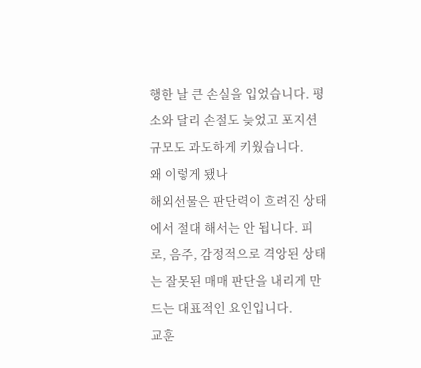행한 날 큰 손실을 입었습니다. 평소와 달리 손절도 늦었고 포지션 규모도 과도하게 키웠습니다.
왜 이렇게 됐나
해외선물은 판단력이 흐려진 상태에서 절대 해서는 안 됩니다. 피로, 음주, 감정적으로 격앙된 상태는 잘못된 매매 판단을 내리게 만드는 대표적인 요인입니다.
교훈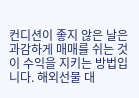컨디션이 좋지 않은 날은 과감하게 매매를 쉬는 것이 수익을 지키는 방법입니다. 해외선물 대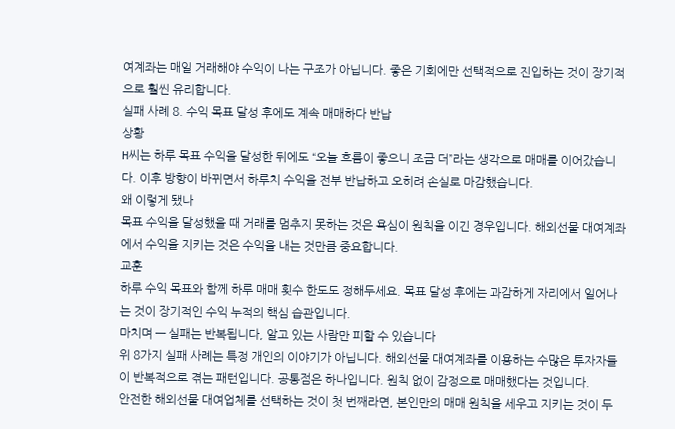여계좌는 매일 거래해야 수익이 나는 구조가 아닙니다. 좋은 기회에만 선택적으로 진입하는 것이 장기적으로 훨씬 유리합니다.
실패 사례 8. 수익 목표 달성 후에도 계속 매매하다 반납
상황
H씨는 하루 목표 수익을 달성한 뒤에도 “오늘 흐름이 좋으니 조금 더”라는 생각으로 매매를 이어갔습니다. 이후 방향이 바뀌면서 하루치 수익을 전부 반납하고 오히려 손실로 마감했습니다.
왜 이렇게 됐나
목표 수익을 달성했을 때 거래를 멈추지 못하는 것은 욕심이 원칙을 이긴 경우입니다. 해외선물 대여계좌에서 수익을 지키는 것은 수익을 내는 것만큼 중요합니다.
교훈
하루 수익 목표와 함께 하루 매매 횟수 한도도 정해두세요. 목표 달성 후에는 과감하게 자리에서 일어나는 것이 장기적인 수익 누적의 핵심 습관입니다.
마치며 — 실패는 반복됩니다, 알고 있는 사람만 피할 수 있습니다
위 8가지 실패 사례는 특정 개인의 이야기가 아닙니다. 해외선물 대여계좌를 이용하는 수많은 투자자들이 반복적으로 겪는 패턴입니다. 공통점은 하나입니다. 원칙 없이 감정으로 매매했다는 것입니다.
안전한 해외선물 대여업체를 선택하는 것이 첫 번째라면, 본인만의 매매 원칙을 세우고 지키는 것이 두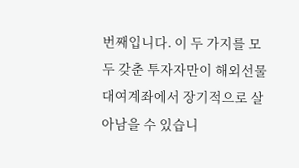번째입니다. 이 두 가지를 모두 갖춘 투자자만이 해외선물 대여계좌에서 장기적으로 살아남을 수 있습니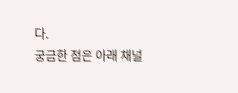다.
궁금한 점은 아래 채널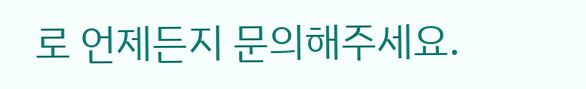로 언제든지 문의해주세요.